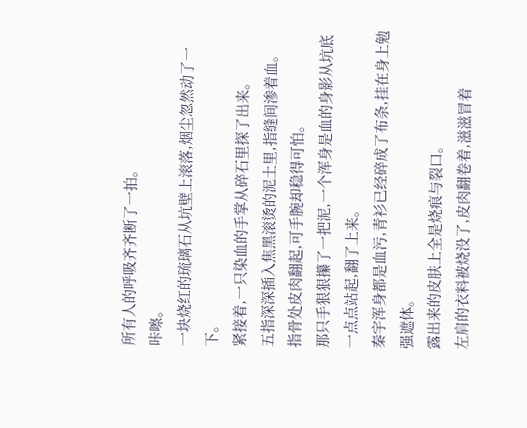所有人的呼吸齐齐断了一拍。
咔嚓。
一块烧红的琉璃石从坑壁上滚落,烟尘忽然动了一下。
紧接着,一只染血的手掌从碎石里探了出来。
五指深深插入焦黑滚烫的泥土里,指缝间渗着血。
指骨处皮肉翻起,可手腕却稳得可怕。
那只手狠狠攥了一把泥,一个浑身是血的身影从坑底一点点站起,翻了上来。
秦宇浑身都是血污,青衫已经碎成了布条,挂在身上勉强遮体。
露出来的皮肤上全是烧痕与裂口。
左肩的衣料被烧没了,皮肉翻卷着,滋滋冒着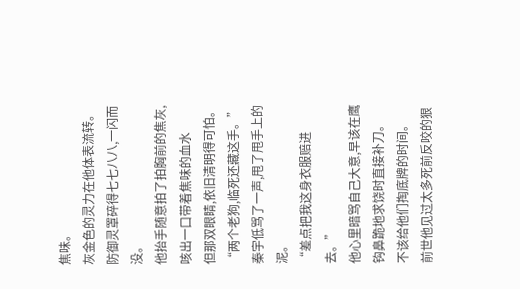焦味。
灰金色的灵力在他体表流转。
防御灵罩碎得七七八八,一闪而没。
他抬手随意拍了拍胸前的焦灰,咳出一口带着焦味的血水
但那双眼睛,依旧清明得可怕。
“两个老狗,临死还藏这手。”
秦宇低骂了一声,甩了甩手上的泥。
“差点把我这身衣服赔进去。”
他心里暗骂自己大意,早该在鹰钩鼻跪地求饶时直接补刀。
不该给他们掏底牌的时间。
前世他见过太多死前反咬的狠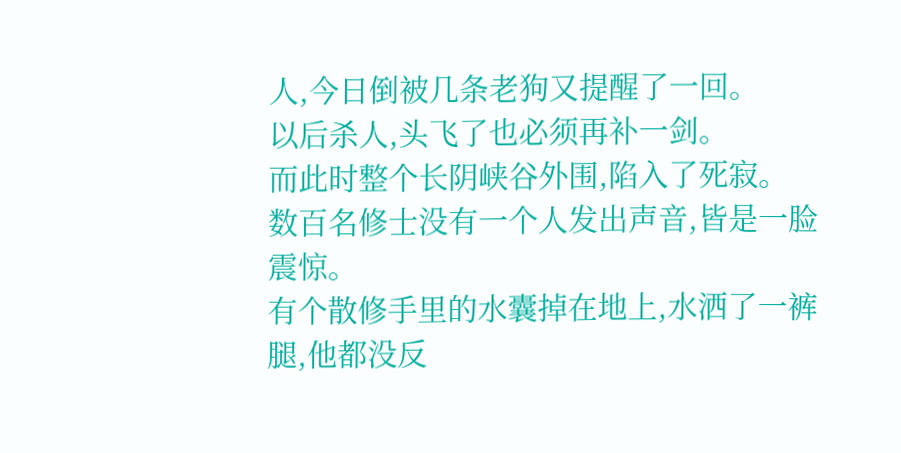人,今日倒被几条老狗又提醒了一回。
以后杀人,头飞了也必须再补一剑。
而此时整个长阴峡谷外围,陷入了死寂。
数百名修士没有一个人发出声音,皆是一脸震惊。
有个散修手里的水囊掉在地上,水洒了一裤腿,他都没反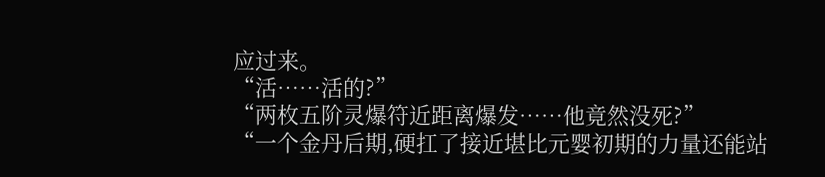应过来。
“活……活的?”
“两枚五阶灵爆符近距离爆发……他竟然没死?”
“一个金丹后期,硬扛了接近堪比元婴初期的力量还能站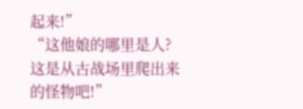起来!”
“这他娘的哪里是人?这是从古战场里爬出来的怪物吧!”